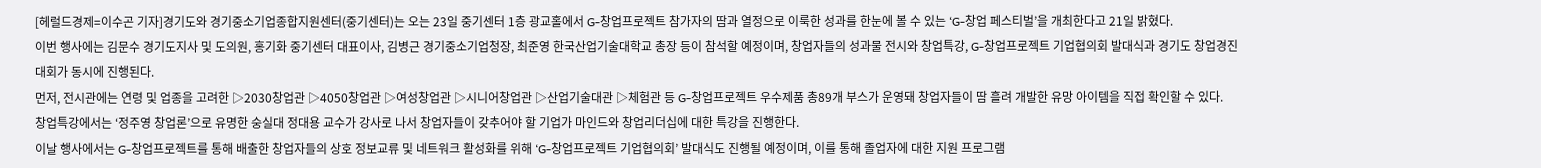[헤럴드경제=이수곤 기자]경기도와 경기중소기업종합지원센터(중기센터)는 오는 23일 중기센터 1층 광교홀에서 G-창업프로젝트 참가자의 땀과 열정으로 이룩한 성과를 한눈에 볼 수 있는 ‘G-창업 페스티벌’을 개최한다고 21일 밝혔다.
이번 행사에는 김문수 경기도지사 및 도의원, 홍기화 중기센터 대표이사, 김병근 경기중소기업청장, 최준영 한국산업기술대학교 총장 등이 참석할 예정이며, 창업자들의 성과물 전시와 창업특강, G-창업프로젝트 기업협의회 발대식과 경기도 창업경진대회가 동시에 진행된다.
먼저, 전시관에는 연령 및 업종을 고려한 ▷2030창업관 ▷4050창업관 ▷여성창업관 ▷시니어창업관 ▷산업기술대관 ▷체험관 등 G-창업프로젝트 우수제품 총89개 부스가 운영돼 창업자들이 땀 흘려 개발한 유망 아이템을 직접 확인할 수 있다.
창업특강에서는 ‘정주영 창업론’으로 유명한 숭실대 정대용 교수가 강사로 나서 창업자들이 갖추어야 할 기업가 마인드와 창업리더십에 대한 특강을 진행한다.
이날 행사에서는 G-창업프로젝트를 통해 배출한 창업자들의 상호 정보교류 및 네트워크 활성화를 위해 ‘G-창업프로젝트 기업협의회’ 발대식도 진행될 예정이며, 이를 통해 졸업자에 대한 지원 프로그램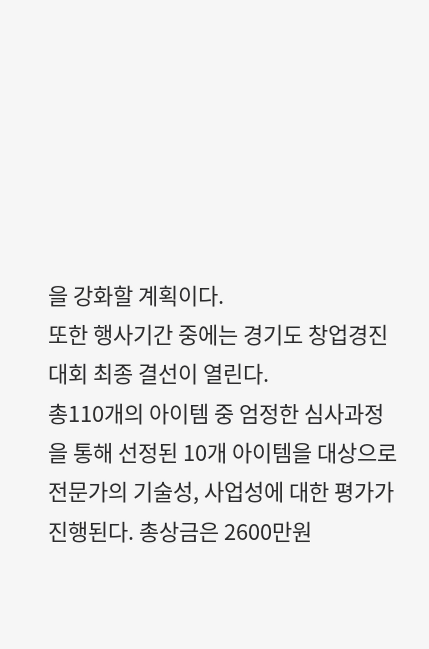을 강화할 계획이다.
또한 행사기간 중에는 경기도 창업경진대회 최종 결선이 열린다.
총110개의 아이템 중 엄정한 심사과정을 통해 선정된 10개 아이템을 대상으로 전문가의 기술성, 사업성에 대한 평가가 진행된다. 총상금은 2600만원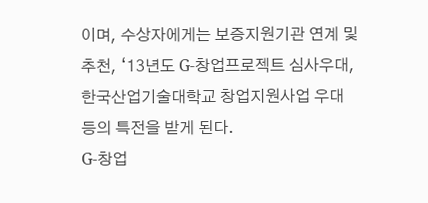이며, 수상자에게는 보증지원기관 연계 및 추천, ‘13년도 G-창업프로젝트 심사우대, 한국산업기술대학교 창업지원사업 우대 등의 특전을 받게 된다.
G-창업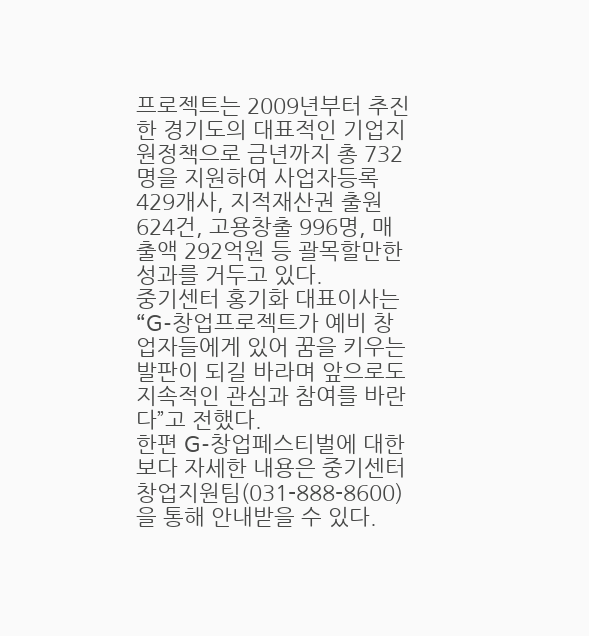프로젝트는 2009년부터 추진한 경기도의 대표적인 기업지원정책으로 금년까지 총 732명을 지원하여 사업자등록 429개사, 지적재산권 출원 624건, 고용창출 996명, 매출액 292억원 등 괄목할만한 성과를 거두고 있다.
중기센터 홍기화 대표이사는 “G-창업프로젝트가 예비 창업자들에게 있어 꿈을 키우는 발판이 되길 바라며 앞으로도 지속적인 관심과 참여를 바란다”고 전했다.
한편 G-창업페스티벌에 대한 보다 자세한 내용은 중기센터 창업지원팀(031-888-8600)을 통해 안내받을 수 있다.